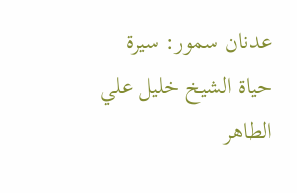عدنان سمور: سيرة حياة الشيخ خليل علي الطاهر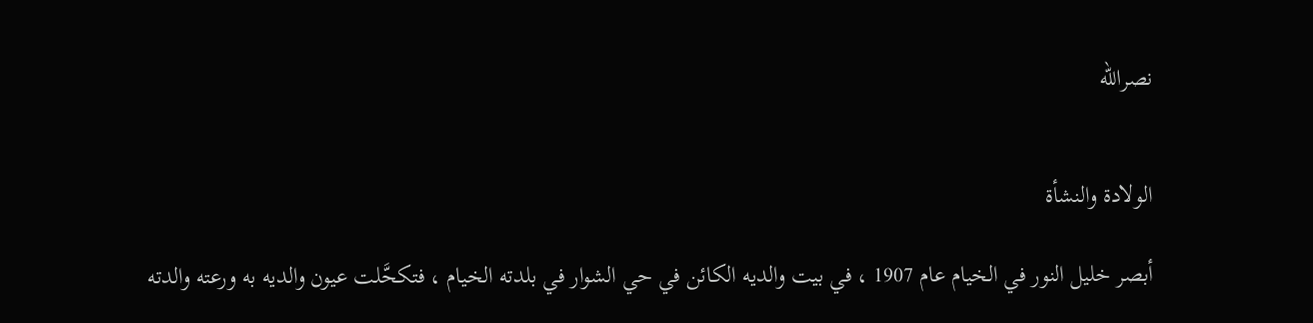نصرالله


الولادة والنشأة

أبصر خليل النور في الخيام عام 1907 ، في بيت والديه الكائن في حي الشوار في بلدته الخيام ، فتكحَّلت عيون والديه به ورعته والدته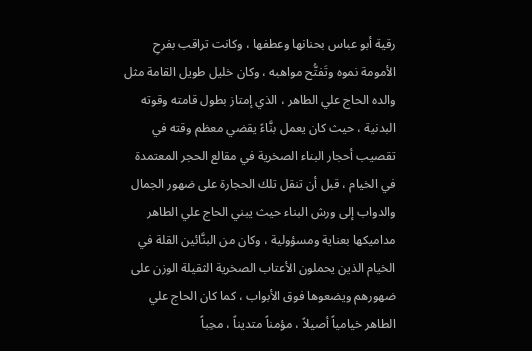رقية أبو عباس بحنانها وعطفها ، وكانت تراقب بفرحِ الأمومة نموه وتَفتُّح مواهبه ، وكان خليل طويل القامة مثل والده الحاج علي الطاهر ، الذي إمتاز بطول قامته وقوته البدنية ، حيث كان يعمل بنَّاءً يقضي معظم وقته في تقصيب أحجار البناء الصخرية في مقالع الحجر المعتمدة في الخيام ، قبل أن تنقل تلك الحجارة على ضهور الجمال والدواب إلى ورش البناء حيث يبني الحاج علي الطاهر مداميكها بعناية ومسؤولية ، وكان من البنَّائين القلة في الخيام الذين يحملون الأعتاب الصخرية الثقيلة الوزن على ضهورهم ويضعوها فوق الأبواب ، كما كان الحاج علي الطاهر خيامياً أصيلاً ، مؤمناً متديناً ، محِباً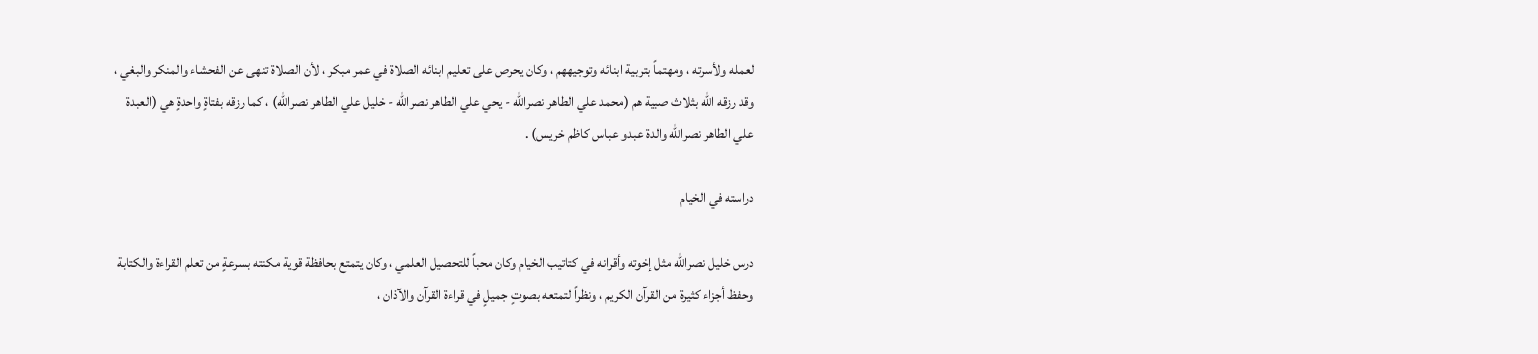لعمله ولأسرته ، ومهتماً بتربية ابنائه وتوجيههم ، وكان يحرص على تعليم ابنائه الصلاة في عمر مبكر ، لأن الصلاة تنهى عن الفحشاء والمنكر والبغي ، وقد رزقه الله بثلاث صبية هم (محمد علي الطاهر نصرالله - يحي علي الطاهر نصرالله - خليل علي الطاهر نصرالله) ، كما رزقه بفتاةٍ واحدةٍ هي (العبدة علي الطاهر نصرالله والدة عبدو عباس كاظم خريس) .

دراسته في الخيام

درس خليل نصرالله مثل إخوته وأقرانه في كتاتيب الخيام وكان محباً للتحصيل العلمي ، وكان يتمتع بحافظة قوية مكنته بسرعةٍ من تعلم القراءة والكتابة وحفظ أجزاء كثيرة من القرآن الكريم ، ونظراً لتمتعه بصوتٍ جميلٍ في قراءة القرآن والآذان ،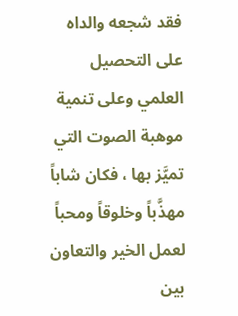فقد شجعه والداه على التحصيل العلمي وعلى تنمية موهبة الصوت التي تميَّز بها ، فكان شاباً مهذَّباً وخلوقاً ومحباً لعمل الخير والتعاون بين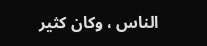الناس ، وكان كثير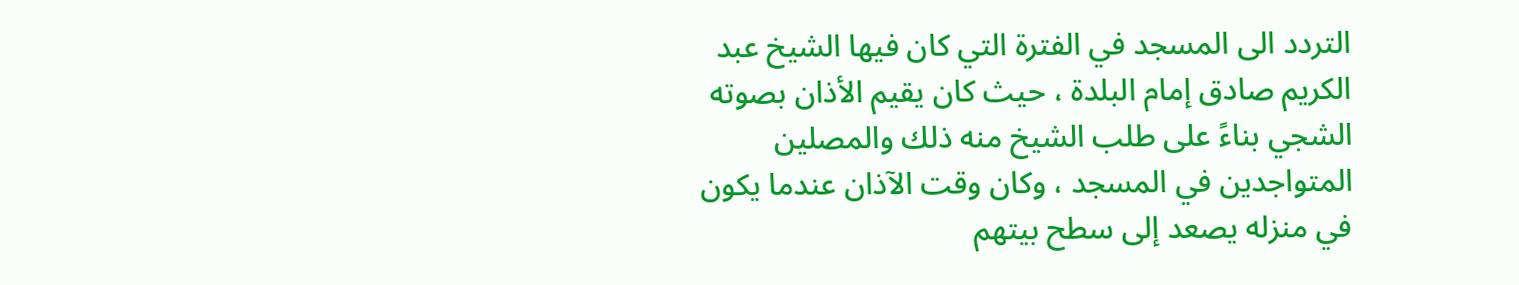التردد الى المسجد في الفترة التي كان فيها الشيخ عبد الكريم صادق إمام البلدة ، حيث كان يقيم الأذان بصوته الشجي بناءً على طلب الشيخ منه ذلك والمصلين المتواجدين في المسجد ، وكان وقت الآذان عندما يكون في منزله يصعد إلى سطح بيتهم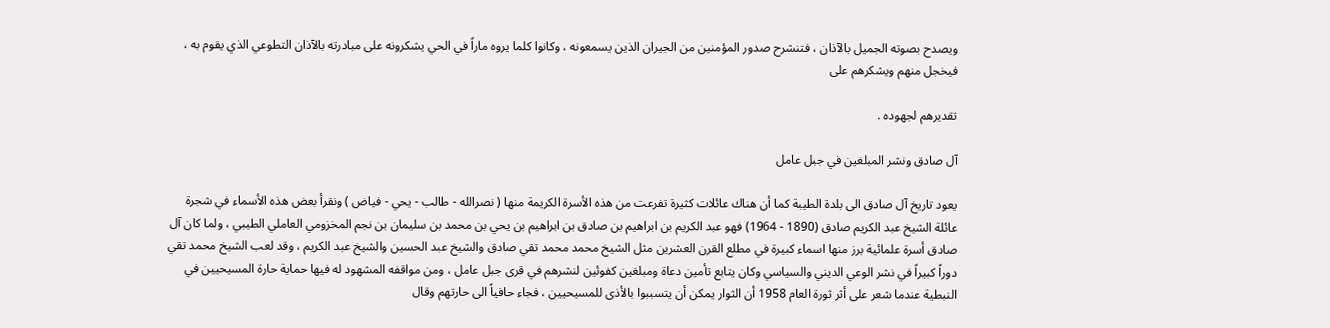ويصدح بصوته الجميل بالآذان ، فتنشرح صدور المؤمنين من الجيران الذين يسمعونه ، وكانوا كلما يروه ماراً في الحي يشكرونه على مبادرته بالآذان التطوعي الذي يقوم به ، فيخجل منهم ويشكرهم على

تقديرهم لجهوده .

آل صادق ونشر المبلغين في جبل عامل

يعود تاريخ آل صادق الى بلدة الطيبة كما أن هناك عائلات كثيرة تفرعت من هذه الأسرة الكريمة منها ( نصرالله - طالب - يحي - فياض ) ونقرأ بعض هذه الأسماء في شجرة عائلة الشيخ عبد الكريم صادق (1890 - 1964) فهو عبد الكريم بن ابراهيم بن صادق بن ابراهيم بن يحي بن محمد بن سليمان بن نجم المخزومي العاملي الطيبي ، ولما كان آل صادق أسرة علمائية برز منها اسماء كبيرة في مطلع القرن العشرين مثل الشيخ محمد محمد تقي صادق والشيخ عبد الحسين والشيخ عبد الكريم ، وقد لعب الشيخ محمد تقي دوراً كبيراً في نشر الوعي الديني والسياسي وكان يتابع تأمين دعاة ومبلغين كفوئين لنشرهم في قرى جبل عامل ، ومن مواقفه المشهود له فيها حماية حارة المسيحيين في النبطية عندما شعر على أثر ثورة العام 1958 أن الثوار يمكن أن يتسببوا بالأذى للمسيحيين ، فجاء حافياً الى حارتهم وقال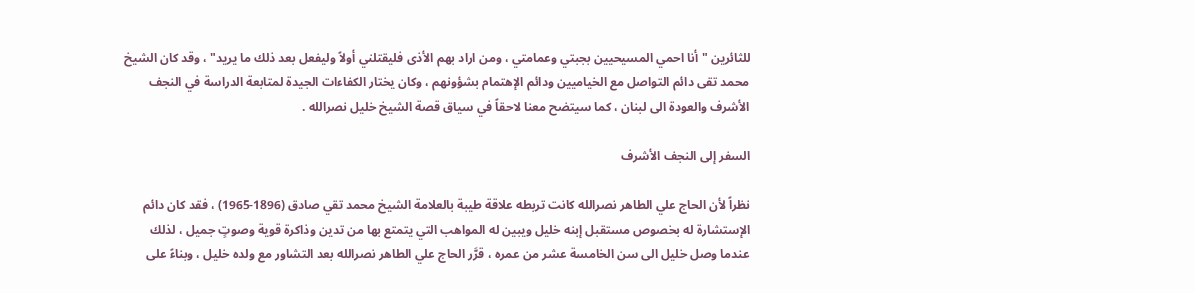للثائرين "أنا احمي المسيحيين بجبتي وعمامتي ، ومن اراد بهم الأذى فليقتلني أولاً وليفعل بعد ذلك ما يريد" ، وقد كان الشيخ محمد تقى دائم التواصل مع الخياميين ودائم الإهتمام بشؤونهم ، وكان يختار الكفاءات الجيدة لمتابعة الدراسة في النجف الأشرف والعودة الى لبنان ، كما سيتضح معنا لاحقاً في سياق قصة الشيخ خليل نصرالله .

السفر إلى النجف الأشرف

نظراً لأن الحاج علي الطاهر نصرالله كانت تربطه علاقة طيبة بالعلامة الشيخ محمد تقي صادق (1896-1965) ، فقد كان دائم الإستشارة له بخصوص مستقبل إبنه خليل ويبين له المواهب التي يتمتع بها من تدين وذاكرة قوية وصوتٍ جميل ، لذلك عندما وصل خليل الى سن الخامسة عشر من عمره ، قرَّر الحاج علي الطاهر نصرالله بعد التشاور مع ولده خليل ، وبناءً على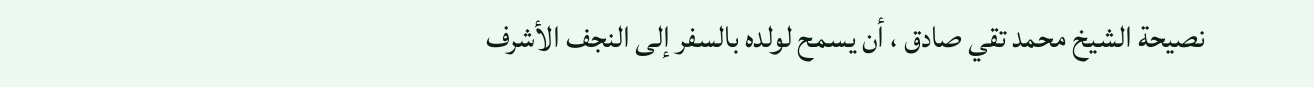نصيحة الشيخ محمد تقي صادق ، أن يسمح لولده بالسفر إلى النجف الأشرف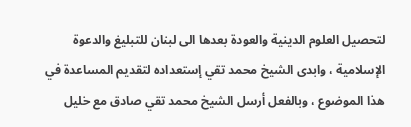لتحصيل العلوم الدينية والعودة بعدها الى لبنان للتبليغ والدعوة الإسلامية ، وابدى الشيخ محمد تقي إستعداده لتقديم المساعدة في هذا الموضوع ، وبالفعل أرسل الشيخ محمد تقي صادق مع خليل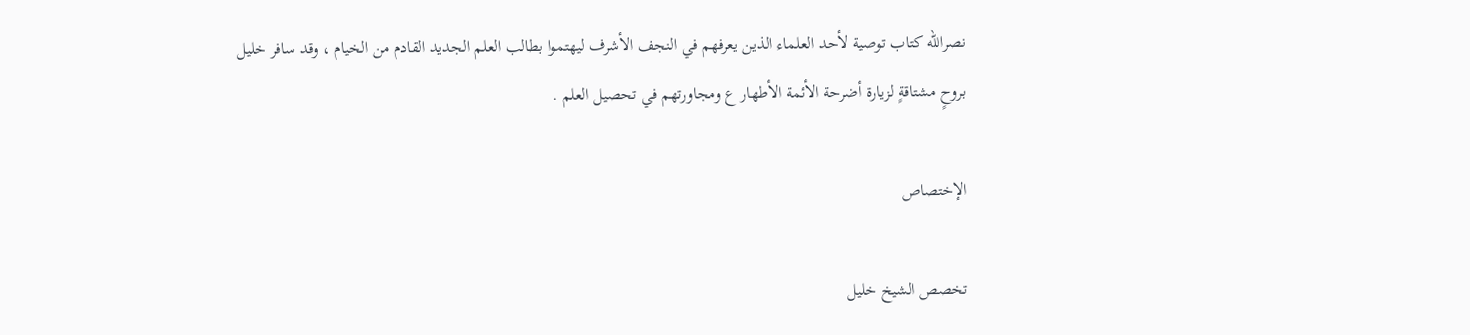نصرالله كتاب توصية لأحد العلماء الذين يعرفهم في النجف الأشرف ليهتموا بطالب العلم الجديد القادم من الخيام ، وقد سافر خليل بروحٍ مشتاقةٍ لزيارة أضرحة الأئمة الأطهار ع ومجاورتهم في تحصيل العلم .

الإختصاص

تخصص الشيخ خليل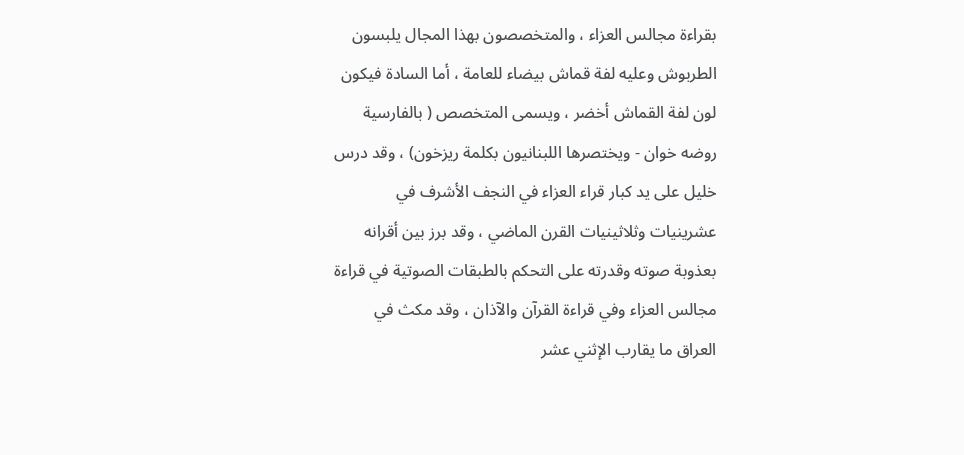بقراءة مجالس العزاء ، والمتخصصون بهذا المجال يلبسون الطربوش وعليه لفة قماش بيضاء للعامة ، أما السادة فيكون لون لفة القماش أخضر ، ويسمى المتخصص ( بالفارسية روضه خوان - ويختصرها اللبنانيون بكلمة ريزخون) ، وقد درس خليل على يد كبار قراء العزاء في النجف الأشرف في عشرينيات وثلاثينيات القرن الماضي ، وقد برز بين أقرانه بعذوبة صوته وقدرته على التحكم بالطبقات الصوتية في قراءة مجالس العزاء وفي قراءة القرآن والآذان ، وقد مكث في العراق ما يقارب الإثني عشر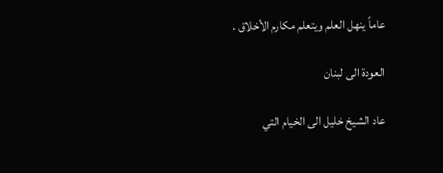عاماً ينهل العلم ويتعلم مكارم الأخلاق .

العودة الى لبنان

عاد الشيخ خليل الى الخيام التي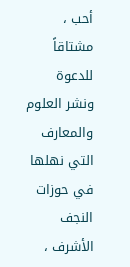أحب ، مشتاقاً للدعوة ونشر العلوم والمعارف التي نهلها في حوزات النجف الأشرف ،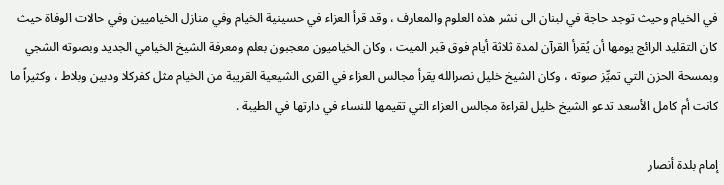في الخيام وحيث توجد حاجة في لبنان الى نشر هذه العلوم والمعارف ، وقد قرأ العزاء في حسينية الخيام وفي منازل الخياميين وفي حالات الوفاة حيث كان التقليد الرائج يومها أن يُقرأ القرآن لمدة ثلاثة أيام فوق قبر الميت ، وكان الخياميون معجبون بعلم ومعرفة الشيخ الخيامي الجديد وبصوته الشجي وبمسحة الحزن التي تميِّز صوته ، وكان الشيخ خليل نصرالله يقرأ مجالس العزاء في القرى الشيعية القريبة من الخيام مثل كفركلا ودبين وبلاط ، وكثيراً ما كانت أم كامل الأسعد تدعو الشيخ خليل لقراءة مجالس العزاء التي تقيمها للنساء في دارتها في الطيبة .

إمام بلدة أنصار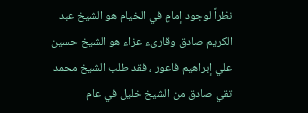نظراً لوجود إمامٍ في الخيام هو الشيخ عبد الكريم صادق وقارىء عزاء هو الشيخ حسين علي إبراهيم فاعور ، فقد طلب الشيخ محمد تقي صادق من الشيخ خليل في عام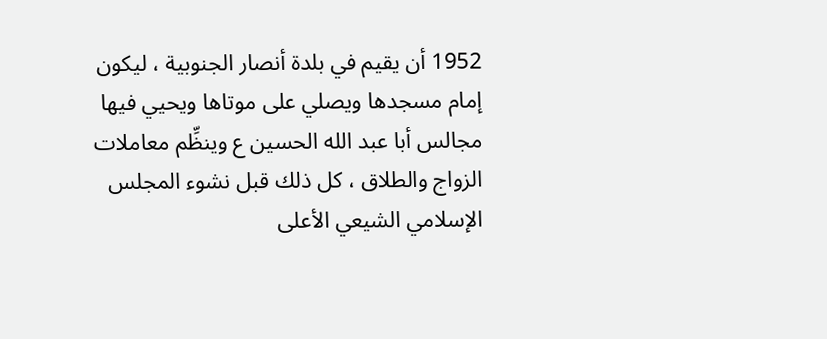1952 أن يقيم في بلدة أنصار الجنوبية ، ليكون إمام مسجدها ويصلي على موتاها ويحيي فيها مجالس أبا عبد الله الحسين ع وينظِّم معاملات الزواج والطلاق ، كل ذلك قبل نشوء المجلس الإسلامي الشيعي الأعلى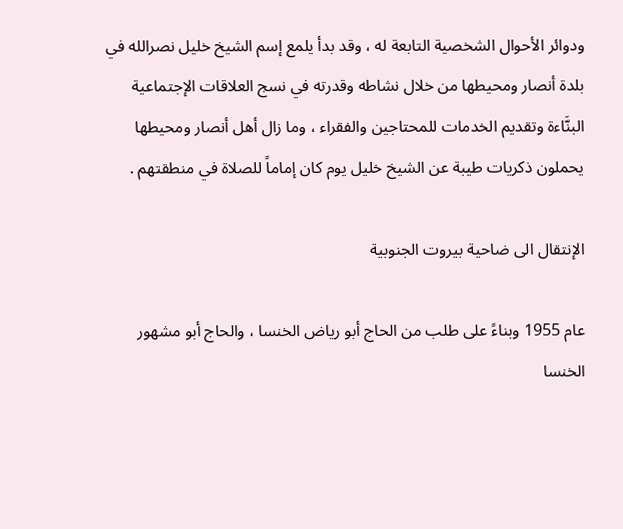ودوائر الأحوال الشخصية التابعة له ، وقد بدأ يلمع إسم الشيخ خليل نصرالله في بلدة أنصار ومحيطها من خلال نشاطه وقدرته في نسج العلاقات الإجتماعية البنَّاءة وتقديم الخدمات للمحتاجين والفقراء ، وما زال أهل أنصار ومحيطها يحملون ذكريات طيبة عن الشيخ خليل يوم كان إماماً للصلاة في منطقتهم .

الإنتقال الى ضاحية بيروت الجنوبية

عام 1955 وبناءً على طلب من الحاج أبو رياض الخنسا ، والحاج أبو مشهور الخنسا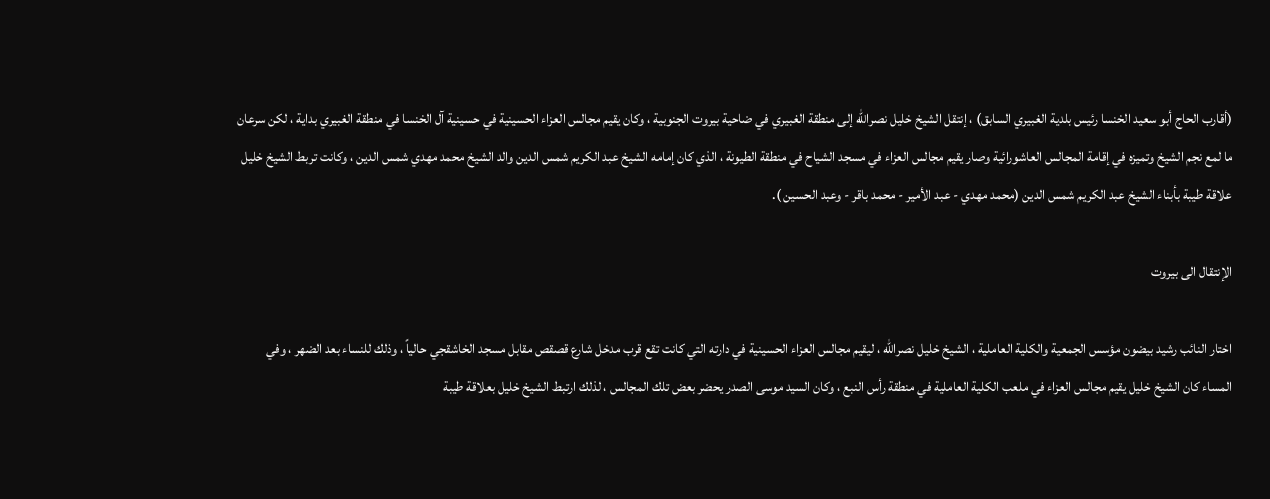(أقارب الحاج أبو سعيد الخنسا رئيس بلدية الغبيري السابق) ، إنتقل الشيخ خليل نصرالله إلى منطقة الغبيري في ضاحية بيروت الجنوبية ، وكان يقيم مجالس العزاء الحسينية في حسينية آل الخنسا في منطقة الغبيري بداية ، لكن سرعان ما لمع نجم الشيخ وتميزه في إقامة المجالس العاشورائية وصار يقيم مجالس العزاء في مسجد الشياح في منطقة الطيونة ، الذي كان إمامه الشيخ عبد الكريم شمس الدين والد الشيخ محمد مهدي شمس الدين ، وكانت تربط الشيخ خليل علاقة طيبة بأبناء الشيخ عبد الكريم شمس الدين (محمد مهدي - عبد الأمير - محمد باقر - وعبد الحسين ).

الإنتقال الى بيروت

اختار النائب رشيد بيضون مؤسس الجمعية والكلية العاملية ، الشيخ خليل نصرالله ، ليقيم مجالس العزاء الحسينية في دارته التي كانت تقع قرب مدخل شارع قصقص مقابل مسجد الخاشقجي حالياً ، وذلك للنساء بعد الضهر ، وفي المساء كان الشيخ خليل يقيم مجالس العزاء في ملعب الكلية العاملية في منطقة رأس النبع ، وكان السيد موسى الصدر يحضر بعض تلك المجالس ، لذلك ارتبط الشيخ خليل بعلاقة طيبة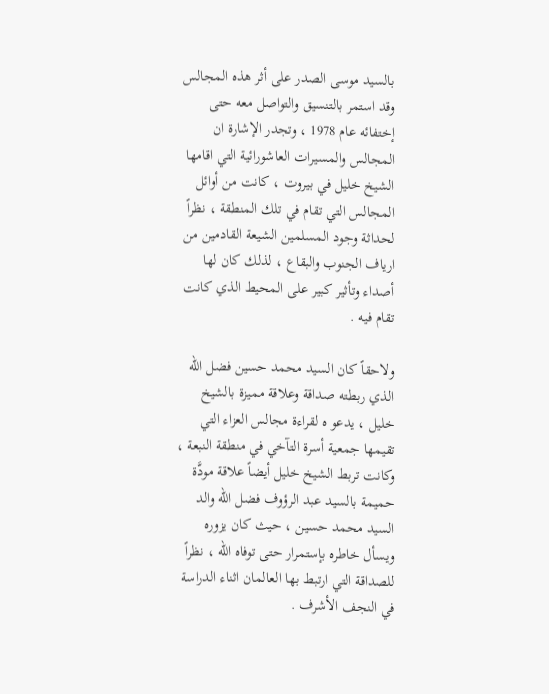بالسيد موسى الصدر على أثر هذه المجالس وقد استمر بالتنسيق والتواصل معه حتى إختفائه عام 1978 ، وتجدر الإشارة ان المجالس والمسيرات العاشورائية التي اقامها الشيخ خليل في بيروت ، كانت من أوائل المجالس التي تقام في تلك المنطقة ، نظراً لحداثة وجود المسلمين الشيعة القادمين من ارياف الجنوب والبقاع ، لذلك كان لها أصداء وتأثير كبير على المحيط الذي كانت تقام فيه .

ولاحقاً كان السيد محمد حسين فضل الله الذي ربطته صداقة وعلاقة مميزة بالشيخ خليل ، يدعو ه لقراءة مجالس العزاء التي تقيمها جمعية أسرة التآخي في منطقة النبعة ، وكانت تربط الشيخ خليل أيضاً علاقة مودَّة حميمة بالسيد عبد الرؤوف فضل الله والد السيد محمد حسين ، حيث كان يزوره ويسأل خاطره بإستمرار حتى توفاه الله ، نظراً للصداقة التي ارتبط بها العالمان اثناء الدراسة في النجف الأشرف .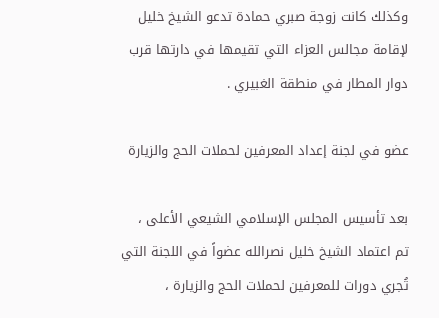وكذلك كانت زوجة صبري حمادة تدعو الشيخ خليل لإقامة مجالس العزاء التي تقيمها في دارتها قرب دوار المطار في منطقة الغبيري .

عضو في لجنة إعداد المعرفين لحملات الحج والزيارة

بعد تأسيس المجلس الإسلامي الشيعي الأعلى ، تم اعتماد الشيخ خليل نصرالله عضواً في اللجنة التي تُجري دورات للمعرفين لحملات الحج والزيارة ،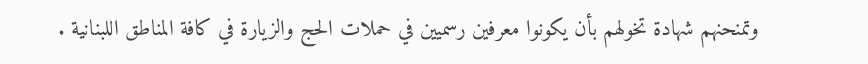وتمنحنهم شهادة تخولهم بأن يكونوا معرفين رسميين في حملات الحج والزيارة في كافة المناطق اللبنانية .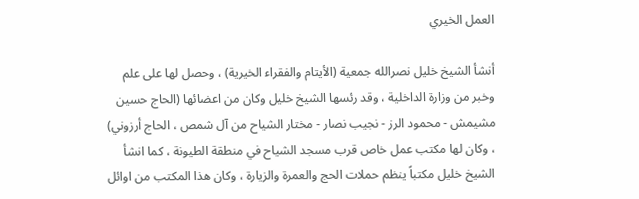العمل الخيري

أنشأ الشيخ خليل نصرالله جمعية (الأيتام والفقراء الخيرية) ، وحصل لها على علم وخبر من وزارة الداخلية ، وقد رئسها الشيخ خليل وكان من اعضائها (الحاج حسين مشيمش - محمود الرز - نجيب نصار - مختار الشياح من آل شمص ، الحاج أرزوني) ، وكان لها مكتب عمل خاص قرب مسجد الشياح في منطقة الطيونة ، كما انشأ الشيخ خليل مكتباً ينظم حملات الحج والعمرة والزيارة ، وكان هذا المكتب من اوائل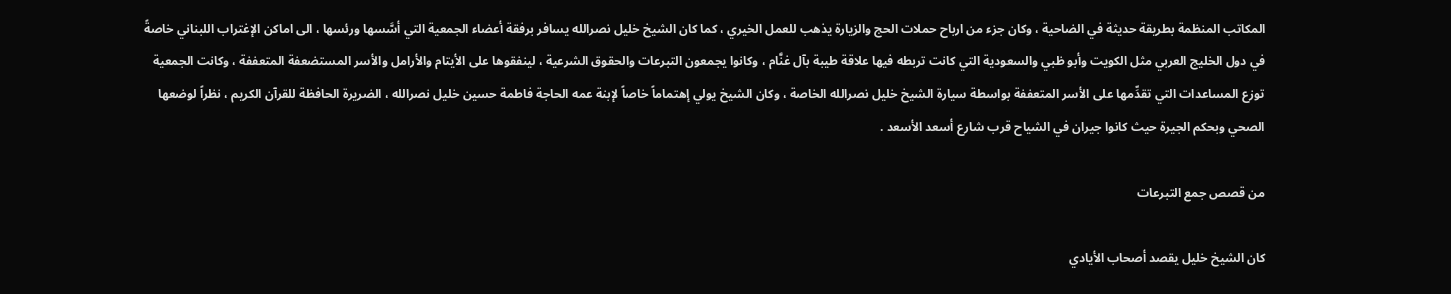المكاتب المنظمة بطريقة حديثة في الضاحية ، وكان جزء من ارباح حملات الحج والزيارة يذهب للعمل الخيري ، كما كان الشيخ خليل نصرالله يسافر برفقة أعضاء الجمعية التي أسَّسها ورئسها ، الى اماكن الإغتراب اللبناني خاصةً في دول الخليج العربي مثل الكويت وأبو ظبي والسعودية التي كانت تربطه فيها علاقة طيبة بآل غنَّام ، وكانوا يجمعون التبرعات والحقوق الشرعية ، لينفقوها على الأيتام والأرامل والأسر المستضعفة المتعففة ، وكانت الجمعية توزع المساعدات التي تقدِّمها على الأسر المتعففة بواسطة سيارة الشيخ خليل نصرالله الخاصة ، وكان الشيخ يولي إهتماماً خاصاً لإبنة عمه الحاجة فاطمة حسين خليل نصرالله ، الضريرة الحافظة للقرآن الكريم ، نظراً لوضعها الصحي وبحكم الجيرة حيث كانوا جيران في الشياح قرب شارع أسعد الأسعد .

من قصص جمع التبرعات

كان الشيخ خليل يقصد أصحاب الأيادي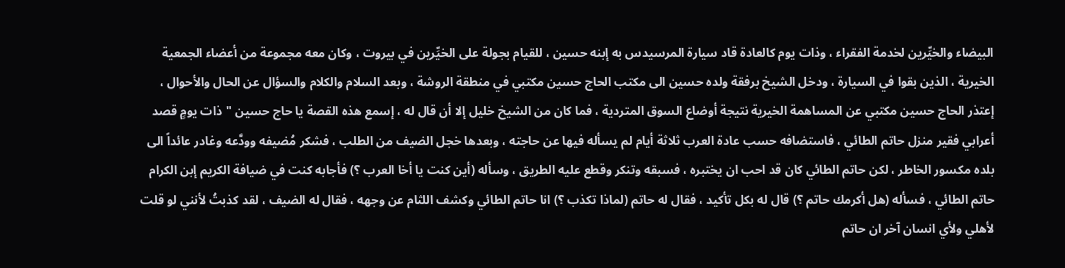البيضاء والخيِّرين لخدمة الفقراء ، وذات يوم كالعادة قاد سيارة المرسيدس به إبنه حسين ، للقيام بجولة على الخيِّرين في بيروت ، وكان معه مجموعة من أعضاء الجمعية الخيرية ، الذين بقوا في السيارة ، ودخل الشيخ برفقة ولده حسين الى مكتب الحاج حسين مكتبي في منطقة الروشة ، وبعد السلام والكلام والسؤال عن الحال والأحوال ، إعتذر الحاج حسين مكتبي عن المساهمة الخيرية نتيجة أوضاع السوق المتردية ، فما كان من الشيخ خليل إلا أن قال له ، إسمع هذه القصة يا حاج حسين "ذات يومٍ قصد أعرابي فقير منزل حاتم الطائي ، فاستضافه حسب عادة العرب ثلاثة أيام لم يسأله فيها عن حاجته ، وبعدها خجل الضيف من الطلب ، فشكر مُضيفه وودَّعه وغادر عائداً الى بلده مكسور الخاطر ، لكن حاتم الطائي كان قد احب ان يختبره ، فسبقه وتنكر وقطع عليه الطريق ، وسأله (أين كنت يا أخا العرب ؟) فأجابه كنت في ضيافة الكريم إبن الكرام حاتم الطائي ، فسأله (هل أكرمك حاتم ؟) قال له بكل تأكيد ، فقال له حاتم (لماذا تكذب ؟) انا حاتم الطائي وكشف اللثام عن وجهه ، فقال له الضيف ، لقد كذبتُ لأنني لو قلت لأهلي ولأي انسان آخر ان حاتم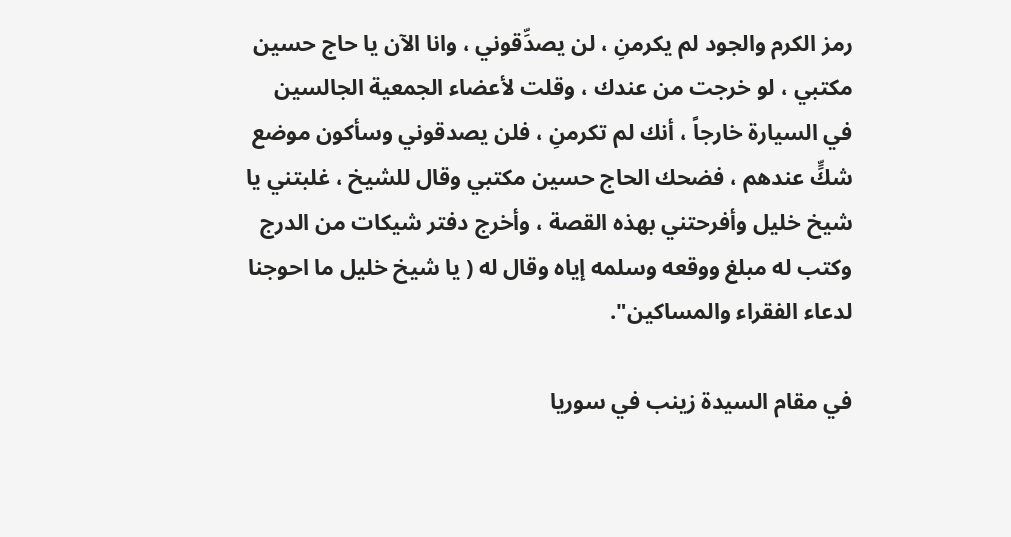رمز الكرم والجود لم يكرمنِ ، لن يصدِّقوني ، وانا الآن يا حاج حسين مكتبي ، لو خرجت من عندك ، وقلت لأعضاء الجمعية الجالسين في السيارة خارجاً ، أنك لم تكرمنِ ، فلن يصدقوني وسأكون موضع شكٍّ عندهم ، فضحك الحاج حسين مكتبي وقال للشيخ ، غلبتني يا شيخ خليل وأفرحتني بهذه القصة ، وأخرج دفتر شيكات من الدرج وكتب له مبلغ ووقعه وسلمه إياه وقال له ( يا شيخ خليل ما احوجنا لدعاء الفقراء والمساكين".

في مقام السيدة زينب في سوريا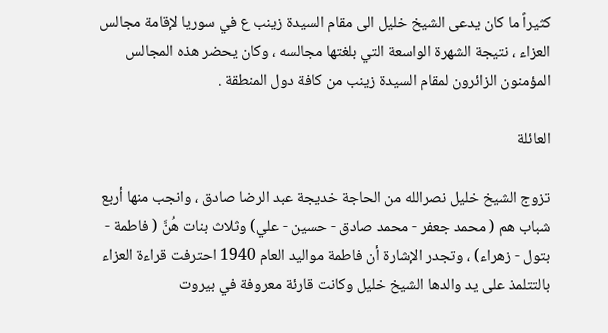كثيراً ما كان يدعى الشيخ خليل الى مقام السيدة زينب ع في سوريا لإقامة مجالس العزاء ، نتيجة الشهرة الواسعة التي بلغتها مجالسه ، وكان يحضر هذه المجالس المؤمنون الزائرون لمقام السيدة زينب من كافة دول المنطقة .

العائلة

تزوج الشيخ خليل نصرالله من الحاجة خديجة عبد الرضا صادق ، وانجب منها أربع شباب هم ( محمد جعفر - محمد صادق - حسين - علي) وثلاث بنات هُنَّ ( فاطمة - بتول - زهراء) ، وتجدر الإشارة أن فاطمة مواليد العام 1940 احترفت قراءة العزاء بالتتلمذ على يد والدها الشيخ خليل وكانت قارئة معروفة في بيروت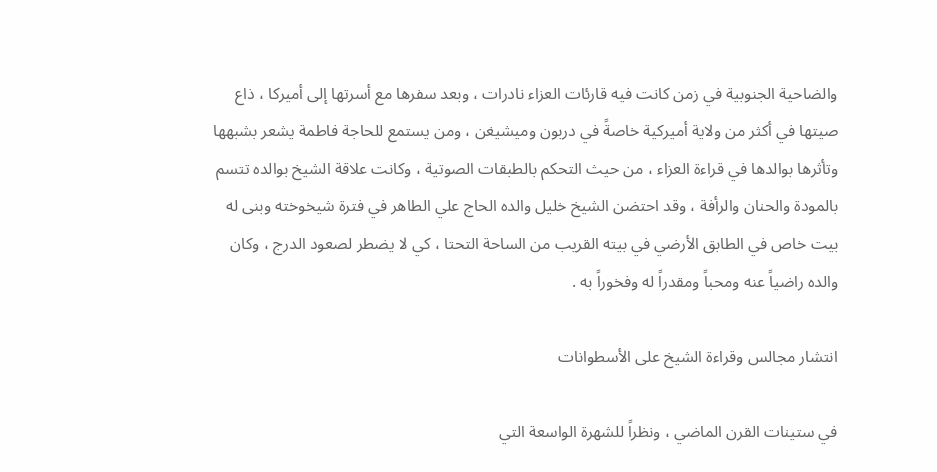والضاحية الجنوبية في زمن كانت فيه قارئات العزاء نادرات ، وبعد سفرها مع أسرتها إلى أميركا ، ذاع صيتها في أكثر من ولاية أميركية خاصةً في دربون وميشيغن ، ومن يستمع للحاجة فاطمة يشعر بشبهها وتأثرها بوالدها في قراءة العزاء ، من حيث التحكم بالطبقات الصوتية ، وكانت علاقة الشيخ بوالده تتسم بالمودة والحنان والرأفة ، وقد احتضن الشيخ خليل والده الحاج علي الطاهر في فترة شيخوخته وبنى له بيت خاص في الطابق الأرضي في بيته القريب من الساحة التحتا ، كي لا يضطر لصعود الدرج ، وكان والده راضياً عنه ومحباً ومقدراً له وفخوراً به .

انتشار مجالس وقراءة الشيخ على الأسطوانات

في ستينات القرن الماضي ، ونظراً للشهرة الواسعة التي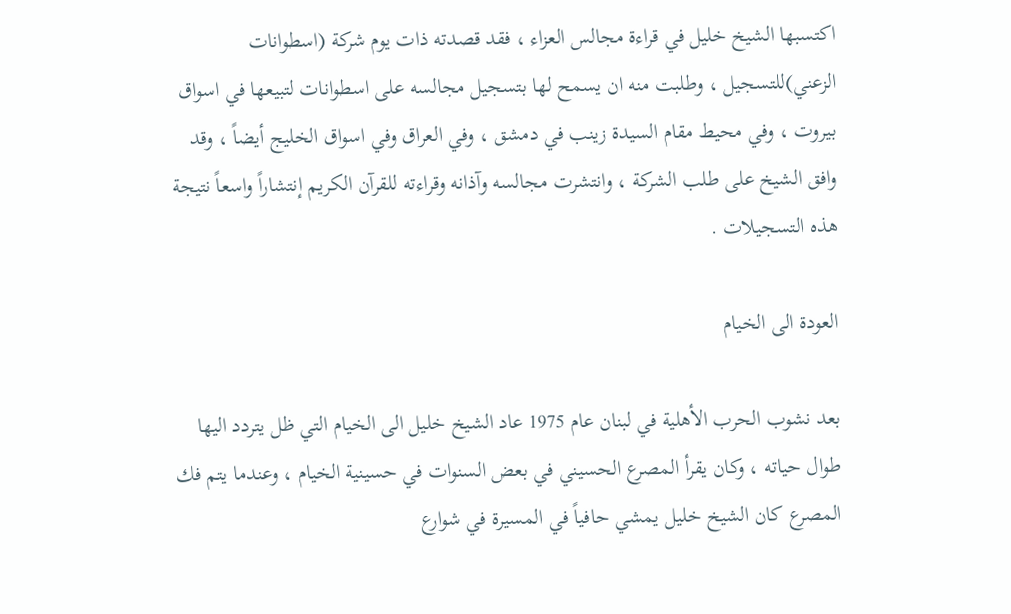اكتسبها الشيخ خليل في قراءة مجالس العزاء ، فقد قصدته ذات يوم شركة (اسطوانات الزعني)للتسجيل ، وطلبت منه ان يسمح لها بتسجيل مجالسه على اسطوانات لتبيعها في اسواق بيروت ، وفي محيط مقام السيدة زينب في دمشق ، وفي العراق وفي اسواق الخليج أيضاً ، وقد وافق الشيخ على طلب الشركة ، وانتشرت مجالسه وآذانه وقراءته للقرآن الكريم إنتشاراً واسعاً نتيجة هذه التسجيلات .

العودة الى الخيام

بعد نشوب الحرب الأهلية في لبنان عام 1975 عاد الشيخ خليل الى الخيام التي ظل يتردد اليها طوال حياته ، وكان يقرأ المصرع الحسيني في بعض السنوات في حسينية الخيام ، وعندما يتم فك المصرع كان الشيخ خليل يمشي حافياً في المسيرة في شوارع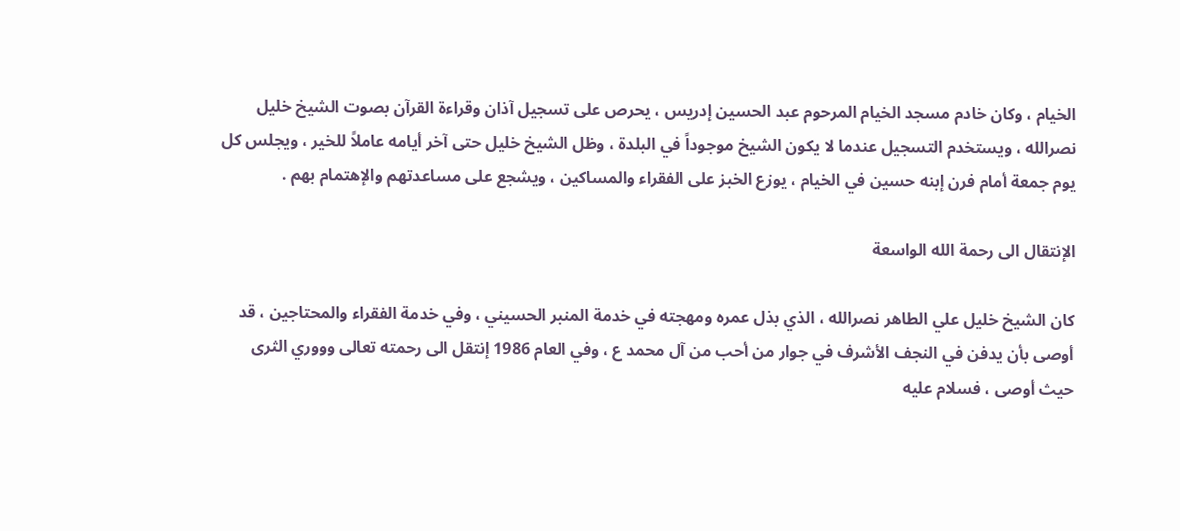الخيام ، وكان خادم مسجد الخيام المرحوم عبد الحسين إدريس ، يحرص على تسجيل آذان وقراءة القرآن بصوت الشيخ خليل نصرالله ، ويستخدم التسجيل عندما لا يكون الشيخ موجوداً في البلدة ، وظل الشيخ خليل حتى آخر أيامه عاملاً للخير ، ويجلس كل يوم جمعة أمام فرن إبنه حسين في الخيام ، يوزع الخبز على الفقراء والمساكين ، ويشجع على مساعدتهم والإهتمام بهم .

الإنتقال الى رحمة الله الواسعة

كان الشيخ خليل علي الطاهر نصرالله ، الذي بذل عمره ومهجته في خدمة المنبر الحسيني ، وفي خدمة الفقراء والمحتاجين ، قد أوصى بأن يدفن في النجف الأشرف في جوار من أحب من آل محمد ع ، وفي العام 1986 إنتقل الى رحمته تعالى وووري الثرى حيث أوصى ، فسلام عليه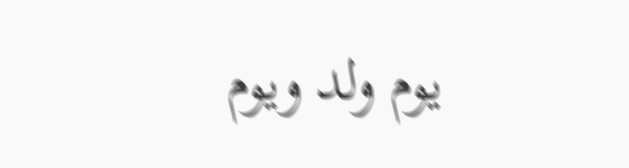يوم ولد ويوم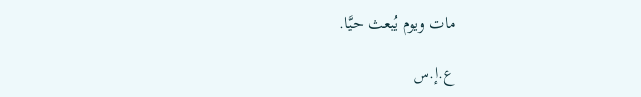مات ويوم يُبعث حيَّا.

ع.إ.س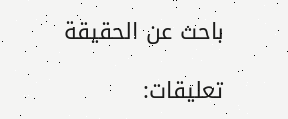باحث عن الحقيقة

تعليقات: